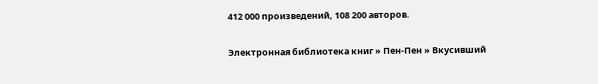412 000 произведений, 108 200 авторов.

Электронная библиотека книг » Пен-Пен » Вкусивший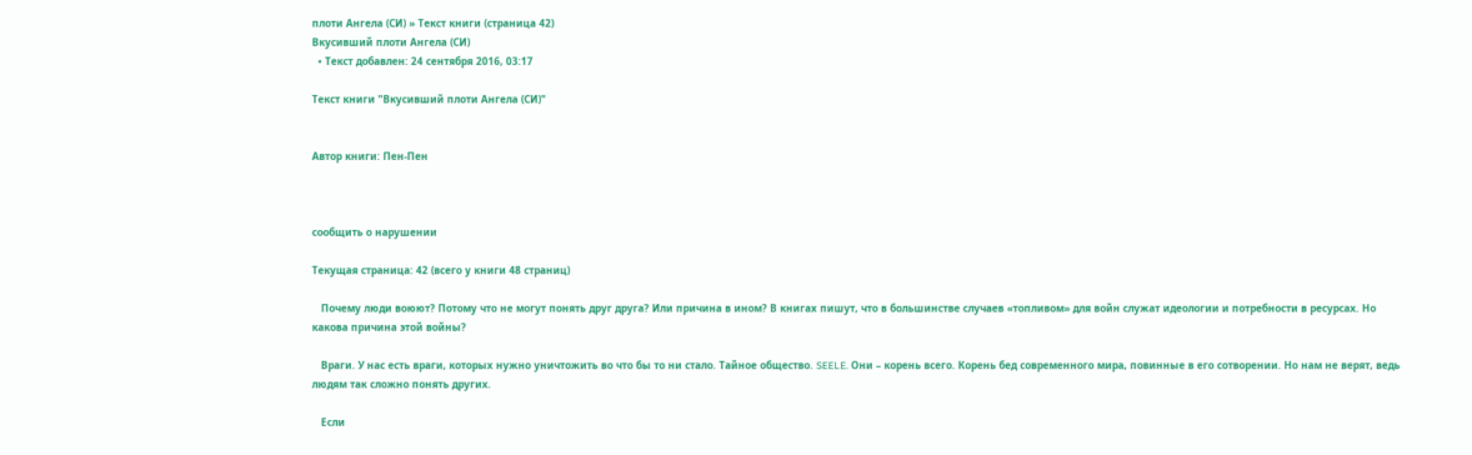плоти Ангела (СИ) » Текст книги (страница 42)
Вкусивший плоти Ангела (СИ)
  • Текст добавлен: 24 сентября 2016, 03:17

Текст книги "Вкусивший плоти Ангела (СИ)"


Автор книги: Пен-Пен



сообщить о нарушении

Текущая страница: 42 (всего у книги 48 страниц)

   Почему люди воюют? Потому что не могут понять друг друга? Или причина в ином? В книгах пишут, что в большинстве случаев «топливом» для войн служат идеологии и потребности в ресурсах. Но какова причина этой войны?

   Враги. У нас есть враги, которых нужно уничтожить во что бы то ни стало. Тайное общество. SEELE. Они – корень всего. Корень бед современного мира, повинные в его сотворении. Но нам не верят, ведь людям так сложно понять других.

   Если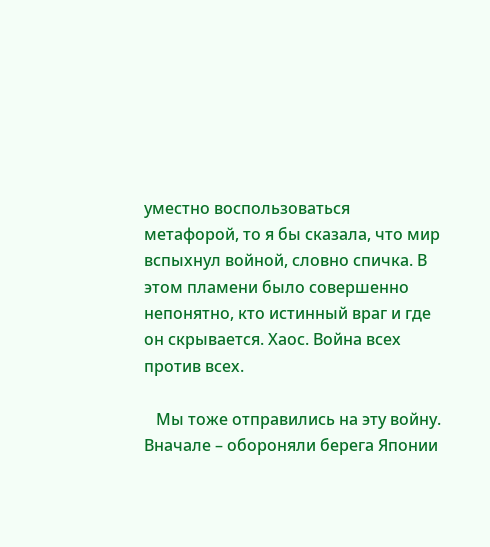уместно воспользоваться метафорой, то я бы сказала, что мир вспыхнул войной, словно спичка. В этом пламени было совершенно непонятно, кто истинный враг и где он скрывается. Хаос. Война всех против всех.

   Мы тоже отправились на эту войну. Вначале – обороняли берега Японии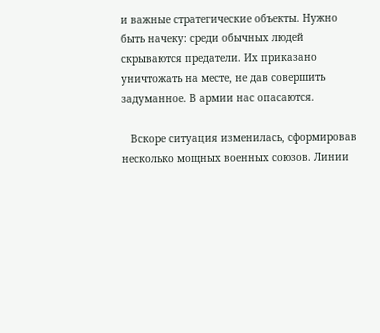и важные стратегические объекты. Нужно быть начеку: среди обычных людей скрываются предатели. Их приказано уничтожать на месте, не дав совершить задуманное. В армии нас опасаются.

   Вскоре ситуация изменилась, сформировав несколько мощных военных союзов. Линии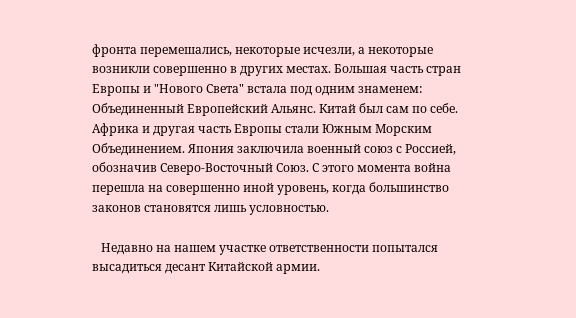фронта перемешались, некоторые исчезли, а некоторые возникли совершенно в других местах. Большая часть стран Европы и "Нового Света" встала под одним знаменем: Объединенный Европейский Альянс. Китай был сам по себе. Африка и другая часть Европы стали Южным Морским Объединением. Япония заключила военный союз с Россией, обозначив Северо-Восточный Союз. С этого момента война перешла на совершенно иной уровень, когда большинство законов становятся лишь условностью.

   Недавно на нашем участке ответственности попытался высадиться десант Китайской армии.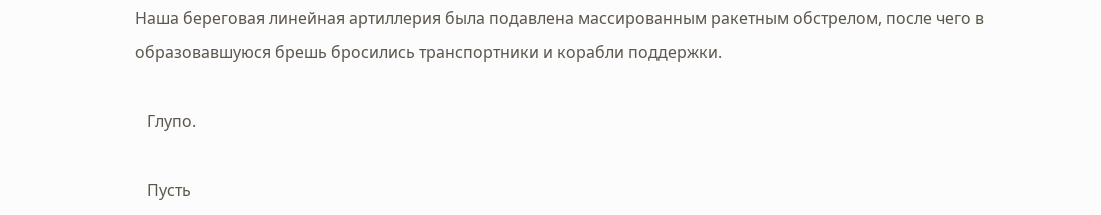Наша береговая линейная артиллерия была подавлена массированным ракетным обстрелом, после чего в образовавшуюся брешь бросились транспортники и корабли поддержки.

   Глупо.

   Пусть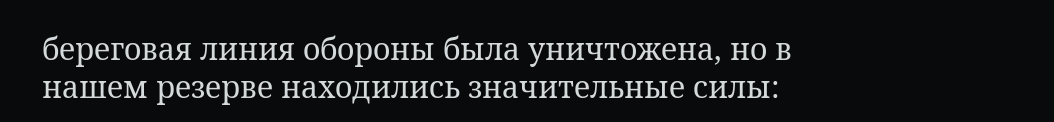береговая линия обороны была уничтожена, но в нашем резерве находились значительные силы: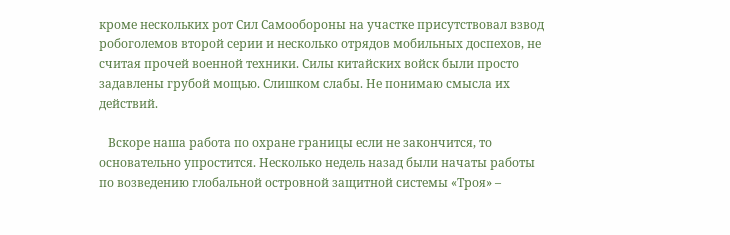кроме нескольких рот Сил Самообороны на участке присутствовал взвод робоголемов второй серии и несколько отрядов мобильных доспехов, не считая прочей военной техники. Силы китайских войск были просто задавлены грубой мощью. Слишком слабы. Не понимаю смысла их действий.

   Вскоре наша работа по охране границы если не закончится, то основательно упростится. Несколько недель назад были начаты работы по возведению глобальной островной защитной системы «Троя» –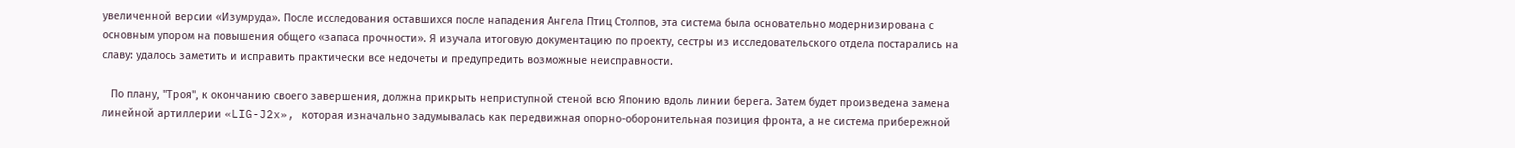увеличенной версии «Изумруда». После исследования оставшихся после нападения Ангела Птиц Столпов, эта система была основательно модернизирована с основным упором на повышения общего «запаса прочности». Я изучала итоговую документацию по проекту, сестры из исследовательского отдела постарались на славу: удалось заметить и исправить практически все недочеты и предупредить возможные неисправности.

   По плану, "Троя", к окончанию своего завершения, должна прикрыть неприступной стеной всю Японию вдоль линии берега. Затем будет произведена замена линейной артиллерии «LIG-J2x», которая изначально задумывалась как передвижная опорно-оборонительная позиция фронта, а не система прибережной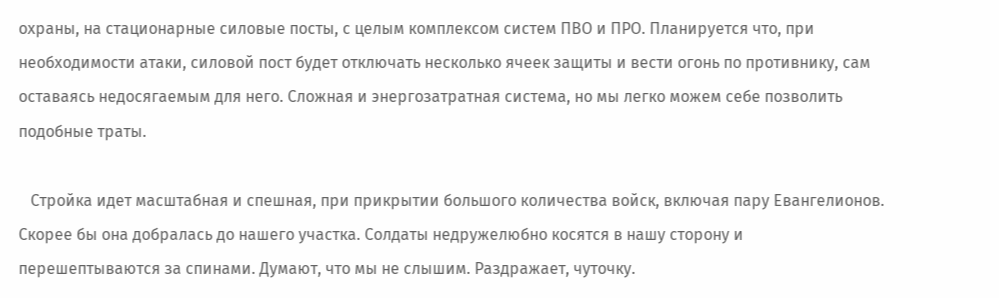охраны, на стационарные силовые посты, с целым комплексом систем ПВО и ПРО. Планируется что, при необходимости атаки, силовой пост будет отключать несколько ячеек защиты и вести огонь по противнику, сам оставаясь недосягаемым для него. Сложная и энергозатратная система, но мы легко можем себе позволить подобные траты.

   Стройка идет масштабная и спешная, при прикрытии большого количества войск, включая пару Евангелионов. Скорее бы она добралась до нашего участка. Солдаты недружелюбно косятся в нашу сторону и перешептываются за спинами. Думают, что мы не слышим. Раздражает, чуточку.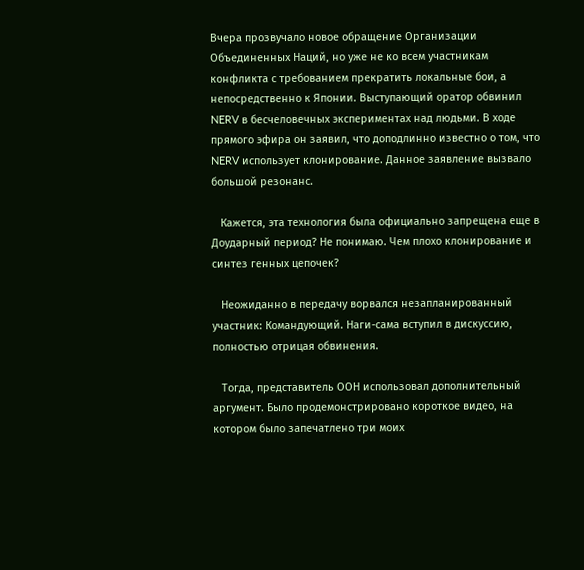Вчера прозвучало новое обращение Организации Объединенных Наций, но уже не ко всем участникам конфликта с требованием прекратить локальные бои, а непосредственно к Японии. Выступающий оратор обвинил NERV в бесчеловечных экспериментах над людьми. В ходе прямого эфира он заявил, что доподлинно известно о том, что NERV использует клонирование. Данное заявление вызвало большой резонанс.

   Кажется, эта технология была официально запрещена еще в Доударный период? Не понимаю. Чем плохо клонирование и синтез генных цепочек?

   Неожиданно в передачу ворвался незапланированный участник: Командующий. Наги-сама вступил в дискуссию, полностью отрицая обвинения.

   Тогда, представитель ООН использовал дополнительный аргумент. Было продемонстрировано короткое видео, на котором было запечатлено три моих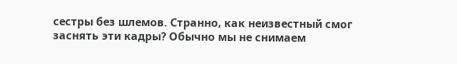сестры без шлемов. Странно, как неизвестный смог заснять эти кадры? Обычно мы не снимаем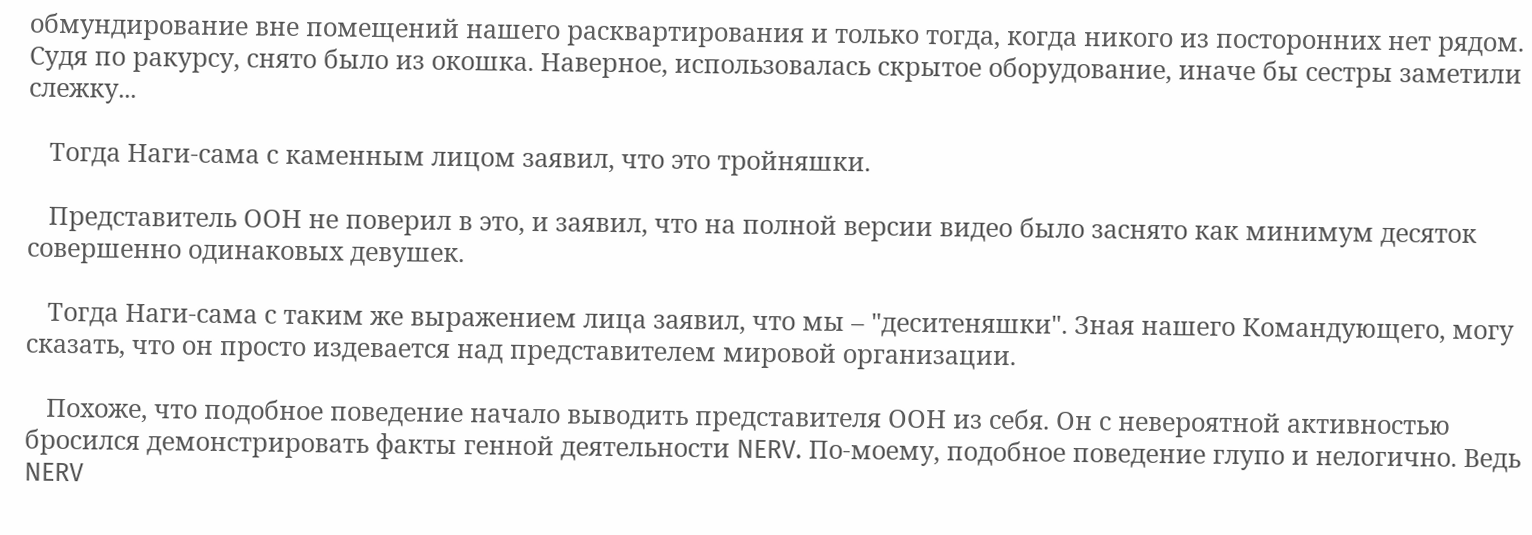обмундирование вне помещений нашего расквартирования и только тогда, когда никого из посторонних нет рядом. Судя по ракурсу, снято было из окошка. Наверное, использовалась скрытое оборудование, иначе бы сестры заметили слежку...

   Тогда Наги-сама с каменным лицом заявил, что это тройняшки.

   Представитель ООН не поверил в это, и заявил, что на полной версии видео было заснято как минимум десяток совершенно одинаковых девушек.

   Тогда Наги-сама с таким же выражением лица заявил, что мы – "деситеняшки". Зная нашего Командующего, могу сказать, что он просто издевается над представителем мировой организации.

   Похоже, что подобное поведение начало выводить представителя ООН из себя. Он с невероятной активностью бросился демонстрировать факты генной деятельности NERV. По-моему, подобное поведение глупо и нелогично. Ведь NERV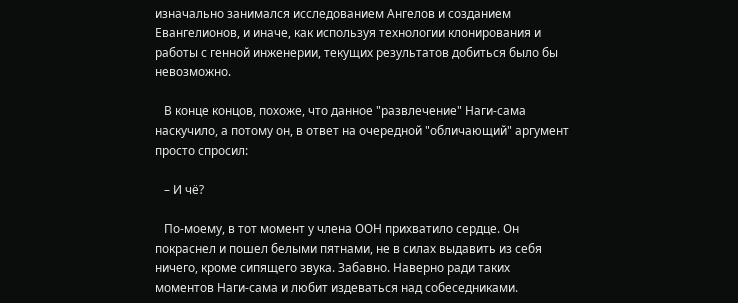изначально занимался исследованием Ангелов и созданием Евангелионов, и иначе, как используя технологии клонирования и работы с генной инженерии, текущих результатов добиться было бы невозможно.

   В конце концов, похоже, что данное "развлечение" Наги-сама наскучило, а потому он, в ответ на очередной "обличающий" аргумент просто спросил:

   – И чё?

   По-моему, в тот момент у члена ООН прихватило сердце. Он покраснел и пошел белыми пятнами, не в силах выдавить из себя ничего, кроме сипящего звука. Забавно. Наверно ради таких моментов Наги-сама и любит издеваться над собеседниками.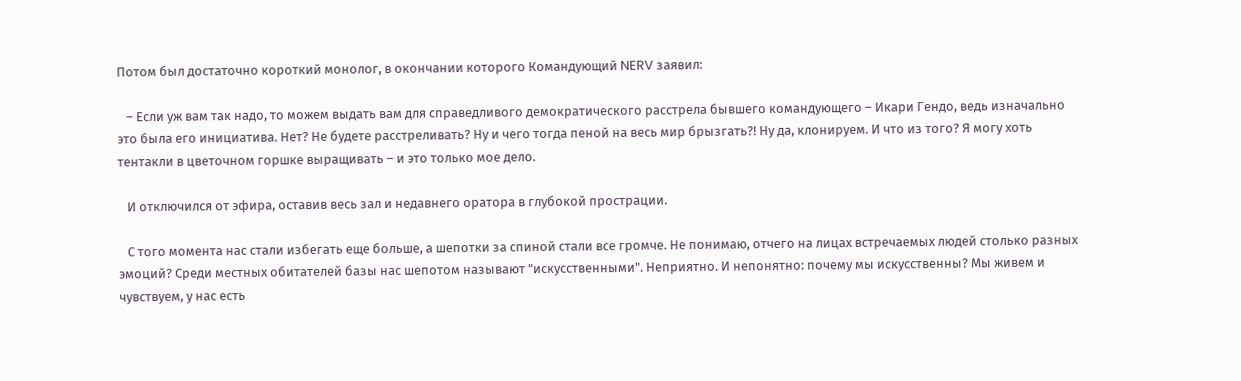Потом был достаточно короткий монолог, в окончании которого Командующий NERV заявил:

   – Если уж вам так надо, то можем выдать вам для справедливого демократического расстрела бывшего командующего – Икари Гендо, ведь изначально это была его инициатива. Нет? Не будете расстреливать? Ну и чего тогда пеной на весь мир брызгать?! Ну да, клонируем. И что из того? Я могу хоть тентакли в цветочном горшке выращивать – и это только мое дело.

   И отключился от эфира, оставив весь зал и недавнего оратора в глубокой прострации.

   С того момента нас стали избегать еще больше, а шепотки за спиной стали все громче. Не понимаю, отчего на лицах встречаемых людей столько разных эмоций? Среди местных обитателей базы нас шепотом называют "искусственными". Неприятно. И непонятно: почему мы искусственны? Мы живем и чувствуем, у нас есть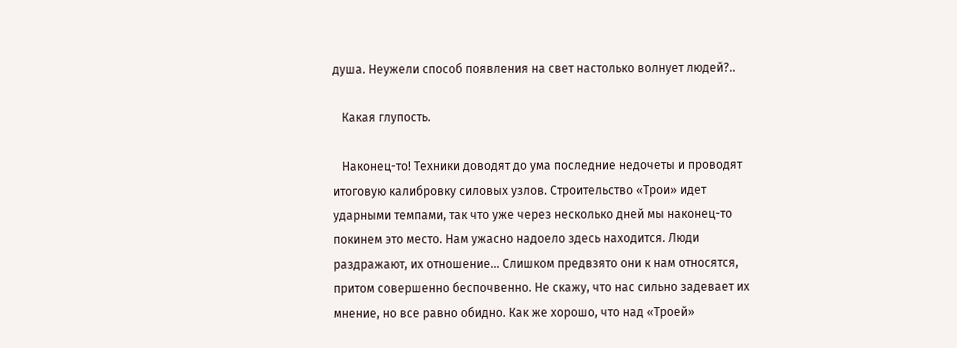душа. Неужели способ появления на свет настолько волнует людей?..

   Какая глупость.

   Наконец-то! Техники доводят до ума последние недочеты и проводят итоговую калибровку силовых узлов. Строительство «Трои» идет ударными темпами, так что уже через несколько дней мы наконец-то покинем это место. Нам ужасно надоело здесь находится. Люди раздражают, их отношение... Слишком предвзято они к нам относятся, притом совершенно беспочвенно. Не скажу, что нас сильно задевает их мнение, но все равно обидно. Как же хорошо, что над «Троей»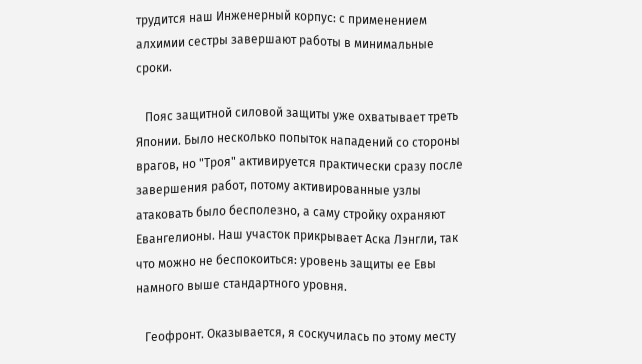трудится наш Инженерный корпус: с применением алхимии сестры завершают работы в минимальные сроки.

   Пояс защитной силовой защиты уже охватывает треть Японии. Было несколько попыток нападений со стороны врагов, но "Троя" активируется практически сразу после завершения работ, потому активированные узлы атаковать было бесполезно, а саму стройку охраняют Евангелионы. Наш участок прикрывает Аска Лэнгли, так что можно не беспокоиться: уровень защиты ее Евы намного выше стандартного уровня.

   Геофронт. Оказывается, я соскучилась по этому месту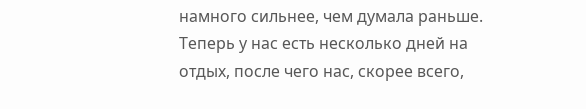намного сильнее, чем думала раньше. Теперь у нас есть несколько дней на отдых, после чего нас, скорее всего,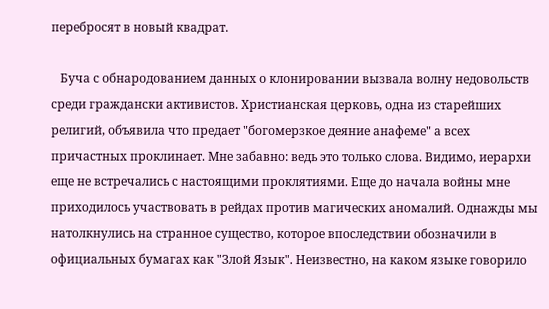перебросят в новый квадрат.

   Буча с обнародованием данных о клонировании вызвала волну недовольств среди граждански активистов. Христианская церковь, одна из старейших религий, объявила что предает "богомерзкое деяние анафеме" а всех причастных проклинает. Мне забавно: ведь это только слова. Видимо, иерархи еще не встречались с настоящими проклятиями. Еще до начала войны мне приходилось участвовать в рейдах против магических аномалий. Однажды мы натолкнулись на странное существо, которое впоследствии обозначили в официальных бумагах как "Злой Язык". Неизвестно, на каком языке говорило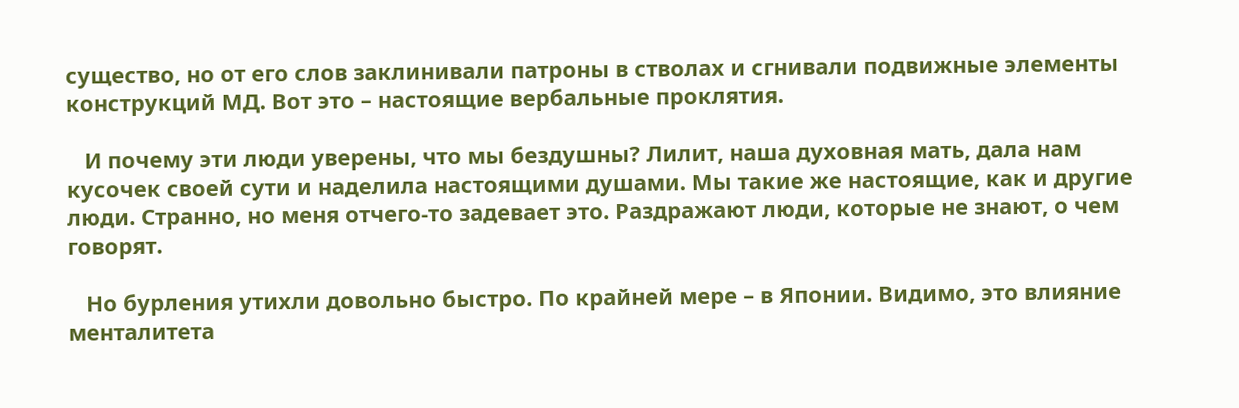существо, но от его слов заклинивали патроны в стволах и сгнивали подвижные элементы конструкций МД. Вот это – настоящие вербальные проклятия.

   И почему эти люди уверены, что мы бездушны? Лилит, наша духовная мать, дала нам кусочек своей сути и наделила настоящими душами. Мы такие же настоящие, как и другие люди. Странно, но меня отчего-то задевает это. Раздражают люди, которые не знают, о чем говорят.

   Но бурления утихли довольно быстро. По крайней мере – в Японии. Видимо, это влияние менталитета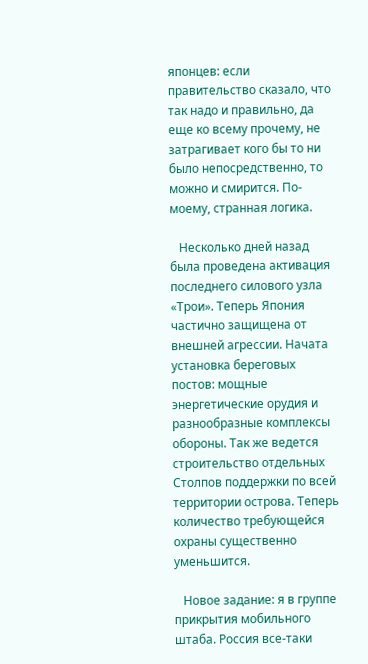японцев: если правительство сказало, что так надо и правильно, да еще ко всему прочему, не затрагивает кого бы то ни было непосредственно, то можно и смирится. По-моему, странная логика.

   Несколько дней назад была проведена активация последнего силового узла «Трои». Теперь Япония частично защищена от внешней агрессии. Начата установка береговых постов: мощные энергетические орудия и разнообразные комплексы обороны. Так же ведется строительство отдельных Столпов поддержки по всей территории острова. Теперь количество требующейся охраны существенно уменьшится.

   Новое задание: я в группе прикрытия мобильного штаба. Россия все-таки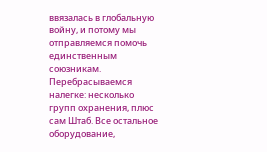ввязалась в глобальную войну, и потому мы отправляемся помочь единственным союзникам. Перебрасываемся налегке: несколько групп охранения, плюс сам Штаб. Все остальное оборудование,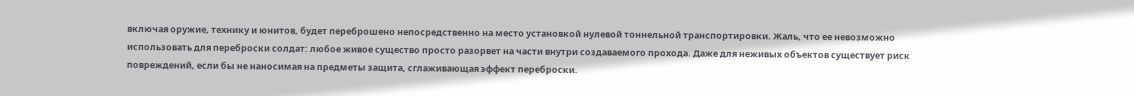включая оружие, технику и юнитов, будет переброшено непосредственно на место установкой нулевой тоннельной транспортировки. Жаль, что ее невозможно использовать для переброски солдат: любое живое существо просто разорвет на части внутри создаваемого прохода. Даже для неживых объектов существует риск повреждений, если бы не наносимая на предметы защита, сглаживающая эффект переброски.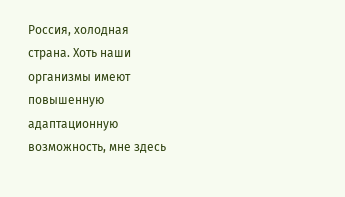Россия, холодная страна. Хоть наши организмы имеют повышенную адаптационную возможность, мне здесь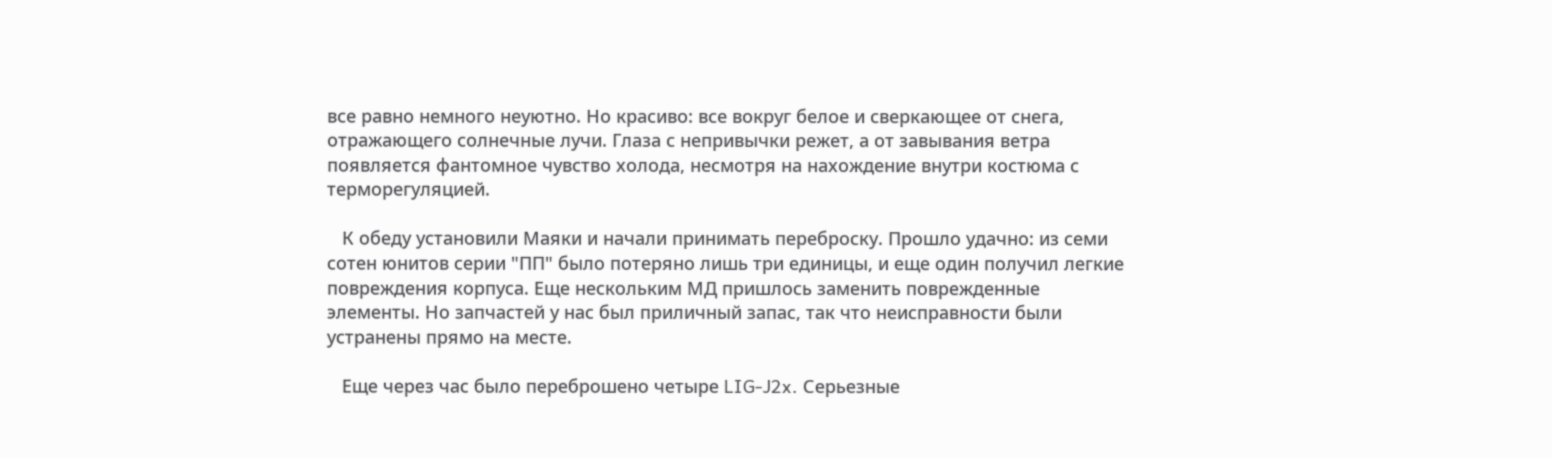все равно немного неуютно. Но красиво: все вокруг белое и сверкающее от снега, отражающего солнечные лучи. Глаза с непривычки режет, а от завывания ветра появляется фантомное чувство холода, несмотря на нахождение внутри костюма с терморегуляцией.

   К обеду установили Маяки и начали принимать переброску. Прошло удачно: из семи сотен юнитов серии "ПП" было потеряно лишь три единицы, и еще один получил легкие повреждения корпуса. Еще нескольким МД пришлось заменить поврежденные элементы. Но запчастей у нас был приличный запас, так что неисправности были устранены прямо на месте.

   Еще через час было переброшено четыре LIG-J2x. Серьезные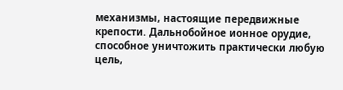механизмы, настоящие передвижные крепости. Дальнобойное ионное орудие, способное уничтожить практически любую цель,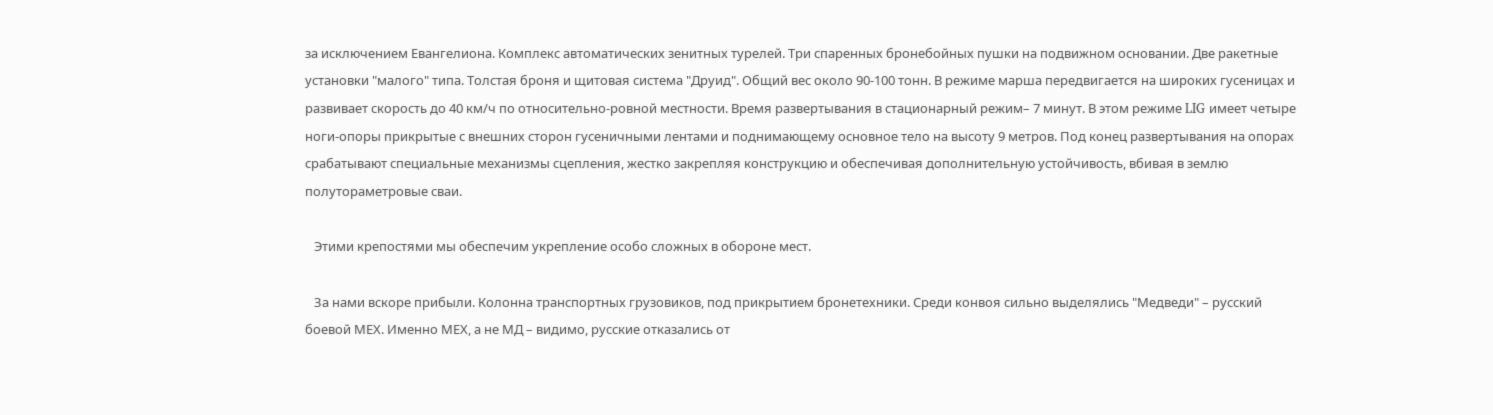за исключением Евангелиона. Комплекс автоматических зенитных турелей. Три спаренных бронебойных пушки на подвижном основании. Две ракетные установки "малого" типа. Толстая броня и щитовая система "Друид". Общий вес около 90-100 тонн. В режиме марша передвигается на широких гусеницах и развивает скорость до 40 км/ч по относительно-ровной местности. Время развертывания в стационарный режим– 7 минут. В этом режиме LIG имеет четыре ноги-опоры прикрытые с внешних сторон гусеничными лентами и поднимающему основное тело на высоту 9 метров. Под конец развертывания на опорах срабатывают специальные механизмы сцепления, жестко закрепляя конструкцию и обеспечивая дополнительную устойчивость, вбивая в землю полутораметровые сваи.

   Этими крепостями мы обеспечим укрепление особо сложных в обороне мест.

   За нами вскоре прибыли. Колонна транспортных грузовиков, под прикрытием бронетехники. Среди конвоя сильно выделялись "Медведи" – русский боевой МЕХ. Именно МЕХ, а не МД – видимо, русские отказались от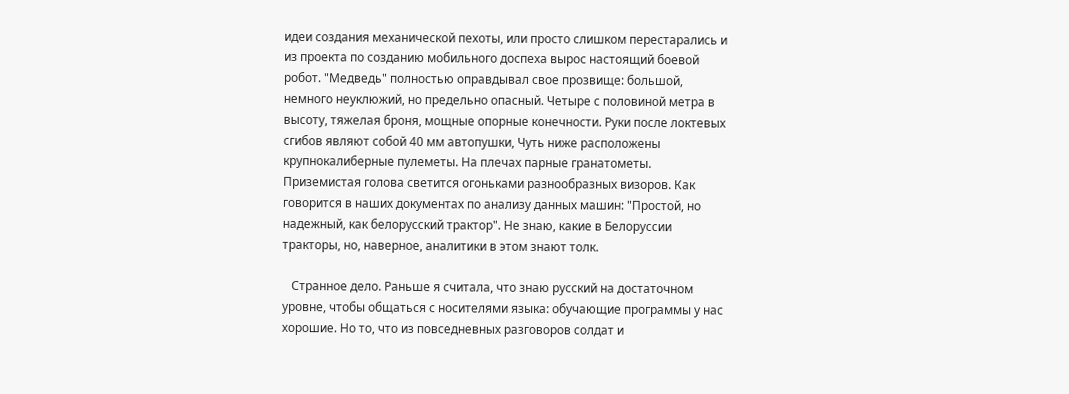идеи создания механической пехоты, или просто слишком перестарались и из проекта по созданию мобильного доспеха вырос настоящий боевой робот. "Медведь" полностью оправдывал свое прозвище: большой, немного неуклюжий, но предельно опасный. Четыре с половиной метра в высоту, тяжелая броня, мощные опорные конечности. Руки после локтевых сгибов являют собой 40 мм автопушки, Чуть ниже расположены крупнокалиберные пулеметы. На плечах парные гранатометы. Приземистая голова светится огоньками разнообразных визоров. Как говорится в наших документах по анализу данных машин: "Простой, но надежный, как белорусский трактор". Не знаю, какие в Белоруссии тракторы, но, наверное, аналитики в этом знают толк.

   Странное дело. Раньше я считала, что знаю русский на достаточном уровне, чтобы общаться с носителями языка: обучающие программы у нас хорошие. Но то, что из повседневных разговоров солдат и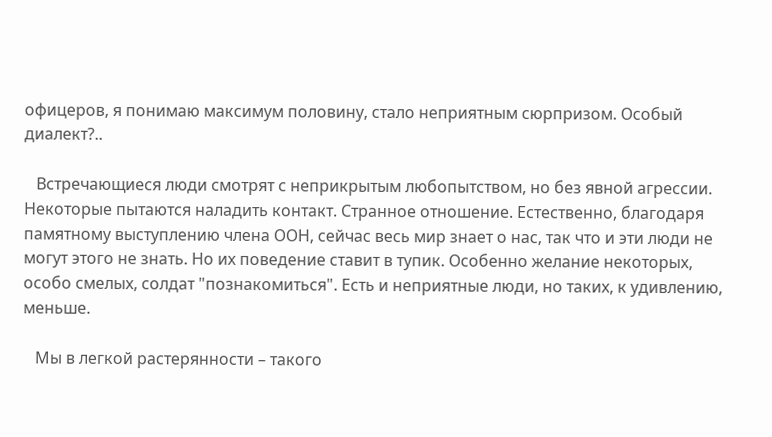офицеров, я понимаю максимум половину, стало неприятным сюрпризом. Особый диалект?..

   Встречающиеся люди смотрят с неприкрытым любопытством, но без явной агрессии. Некоторые пытаются наладить контакт. Странное отношение. Естественно, благодаря памятному выступлению члена ООН, сейчас весь мир знает о нас, так что и эти люди не могут этого не знать. Но их поведение ставит в тупик. Особенно желание некоторых, особо смелых, солдат "познакомиться". Есть и неприятные люди, но таких, к удивлению, меньше.

   Мы в легкой растерянности – такого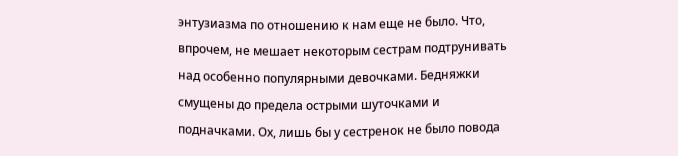энтузиазма по отношению к нам еще не было. Что, впрочем, не мешает некоторым сестрам подтрунивать над особенно популярными девочками. Бедняжки смущены до предела острыми шуточками и подначками. Ох, лишь бы у сестренок не было повода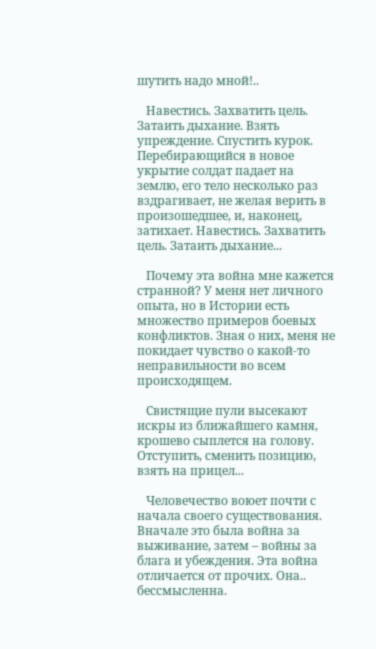шутить надо мной!..

   Навестись. Захватить цель. Затаить дыхание. Взять упреждение. Спустить курок. Перебирающийся в новое укрытие солдат падает на землю, его тело несколько раз вздрагивает, не желая верить в произошедшее, и, наконец, затихает. Навестись. Захватить цель. Затаить дыхание...

   Почему эта война мне кажется странной? У меня нет личного опыта, но в Истории есть множество примеров боевых конфликтов. Зная о них, меня не покидает чувство о какой-то неправильности во всем происходящем.

   Свистящие пули высекают искры из ближайшего камня, крошево сыплется на голову. Отступить, сменить позицию, взять на прицел...

   Человечество воюет почти с начала своего существования. Вначале это была война за выживание, затем – войны за блага и убеждения. Эта война отличается от прочих. Она.. бессмысленна.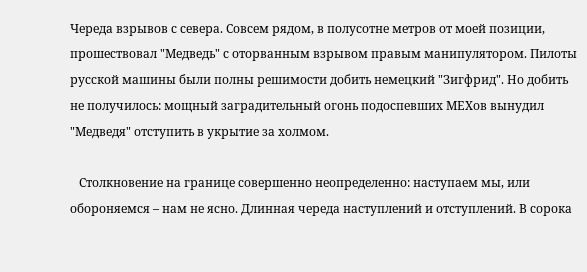Череда взрывов с севера. Совсем рядом, в полусотне метров от моей позиции, прошествовал "Медведь" с оторванным взрывом правым манипулятором. Пилоты русской машины были полны решимости добить немецкий "Зигфрид". Но добить не получилось: мощный заградительный огонь подоспевших МЕХов вынудил "Медведя" отступить в укрытие за холмом.

   Столкновение на границе совершенно неопределенно: наступаем мы, или обороняемся – нам не ясно. Длинная череда наступлений и отступлений. В сорока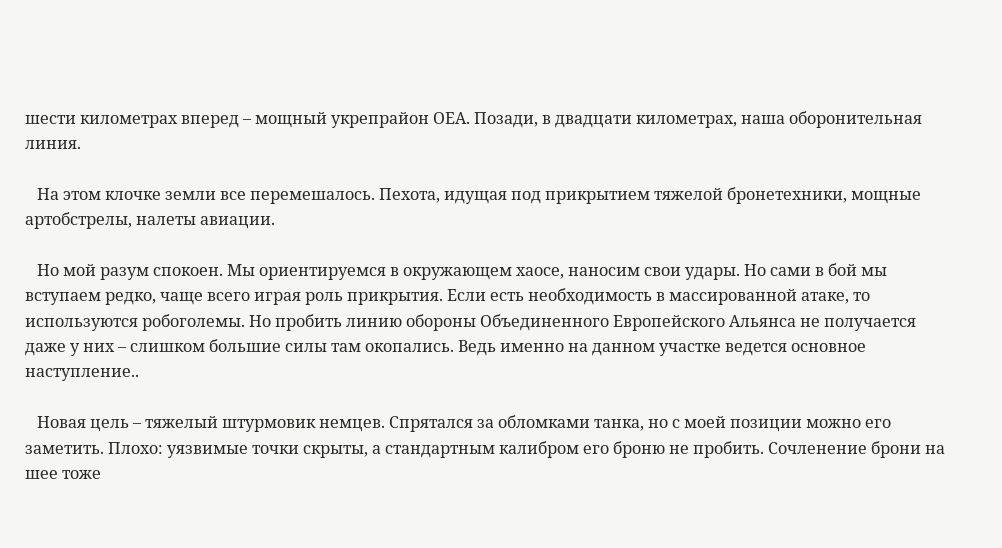шести километрах вперед – мощный укрепрайон ОЕА. Позади, в двадцати километрах, наша оборонительная линия.

   На этом клочке земли все перемешалось. Пехота, идущая под прикрытием тяжелой бронетехники, мощные артобстрелы, налеты авиации.

   Но мой разум спокоен. Мы ориентируемся в окружающем хаосе, наносим свои удары. Но сами в бой мы вступаем редко, чаще всего играя роль прикрытия. Если есть необходимость в массированной атаке, то используются робоголемы. Но пробить линию обороны Объединенного Европейского Альянса не получается даже у них – слишком большие силы там окопались. Ведь именно на данном участке ведется основное наступление..

   Новая цель – тяжелый штурмовик немцев. Спрятался за обломками танка, но с моей позиции можно его заметить. Плохо: уязвимые точки скрыты, а стандартным калибром его броню не пробить. Сочленение брони на шее тоже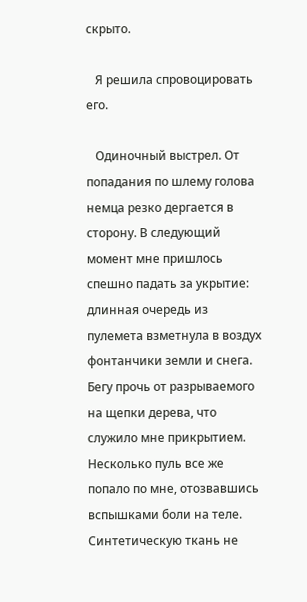скрыто.

   Я решила спровоцировать его.

   Одиночный выстрел. От попадания по шлему голова немца резко дергается в сторону. В следующий момент мне пришлось спешно падать за укрытие: длинная очередь из пулемета взметнула в воздух фонтанчики земли и снега. Бегу прочь от разрываемого на щепки дерева, что служило мне прикрытием. Несколько пуль все же попало по мне, отозвавшись вспышками боли на теле. Синтетическую ткань не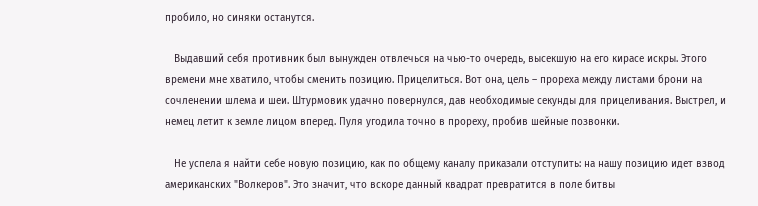пробило, но синяки останутся.

   Выдавший себя противник был вынужден отвлечься на чью-то очередь, высекшую на его кирасе искры. Этого времени мне хватило, чтобы сменить позицию. Прицелиться. Вот она, цель – прореха между листами брони на сочленении шлема и шеи. Штурмовик удачно повернулся, дав необходимые секунды для прицеливания. Выстрел, и немец летит к земле лицом вперед. Пуля угодила точно в прореху, пробив шейные позвонки.

   Не успела я найти себе новую позицию, как по общему каналу приказали отступить: на нашу позицию идет взвод американских "Волкеров". Это значит, что вскоре данный квадрат превратится в поле битвы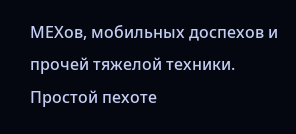МЕХов, мобильных доспехов и прочей тяжелой техники. Простой пехоте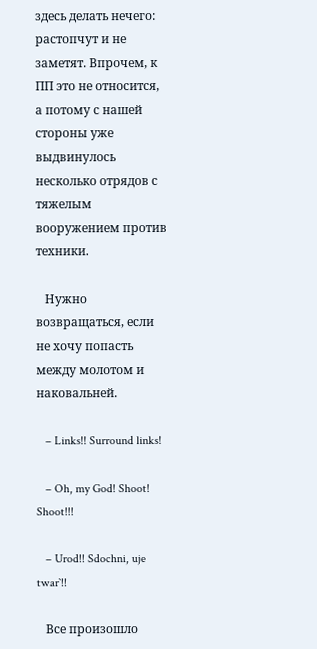здесь делать нечего: растопчут и не заметят. Впрочем, к ПП это не относится, а потому с нашей стороны уже выдвинулось несколько отрядов с тяжелым вооружением против техники.

   Нужно возвращаться, если не хочу попасть между молотом и наковальней.

   – Links!! Surround links!

   – Oh, my God! Shoot! Shoot!!!

   – Urod!! Sdochni, uje twar`!!

   Все произошло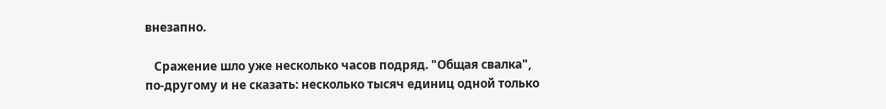внезапно.

   Сражение шло уже несколько часов подряд. "Общая свалка", по-другому и не сказать: несколько тысяч единиц одной только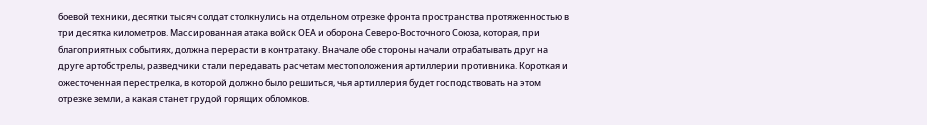боевой техники, десятки тысяч солдат столкнулись на отдельном отрезке фронта пространства протяженностью в три десятка километров. Массированная атака войск ОЕА и оборона Северо-Восточного Союза, которая, при благоприятных событиях, должна перерасти в контратаку. Вначале обе стороны начали отрабатывать друг на друге артобстрелы, разведчики стали передавать расчетам местоположения артиллерии противника. Короткая и ожесточенная перестрелка, в которой должно было решиться, чья артиллерия будет господствовать на этом отрезке земли, а какая станет грудой горящих обломков.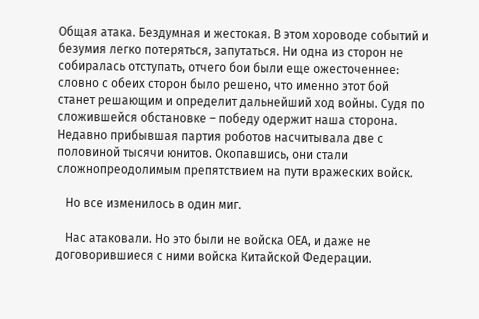Общая атака. Бездумная и жестокая. В этом хороводе событий и безумия легко потеряться, запутаться. Ни одна из сторон не собиралась отступать, отчего бои были еще ожесточеннее: словно с обеих сторон было решено, что именно этот бой станет решающим и определит дальнейший ход войны. Судя по сложившейся обстановке – победу одержит наша сторона. Недавно прибывшая партия роботов насчитывала две с половиной тысячи юнитов. Окопавшись, они стали сложнопреодолимым препятствием на пути вражеских войск.

   Но все изменилось в один миг.

   Нас атаковали. Но это были не войска ОЕА, и даже не договорившиеся с ними войска Китайской Федерации.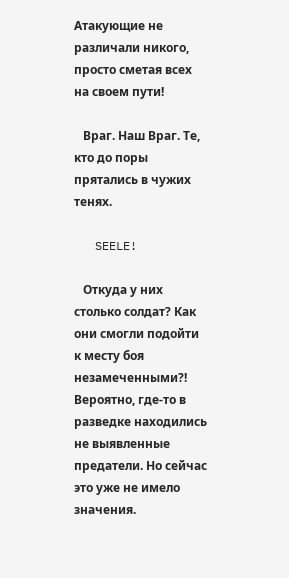Атакующие не различали никого, просто сметая всех на своем пути!

   Враг. Наш Враг. Те, кто до поры прятались в чужих тенях.

   SEELE!

   Откуда у них столько солдат? Как они смогли подойти к месту боя незамеченными?! Вероятно, где-то в разведке находились не выявленные предатели. Но сейчас это уже не имело значения.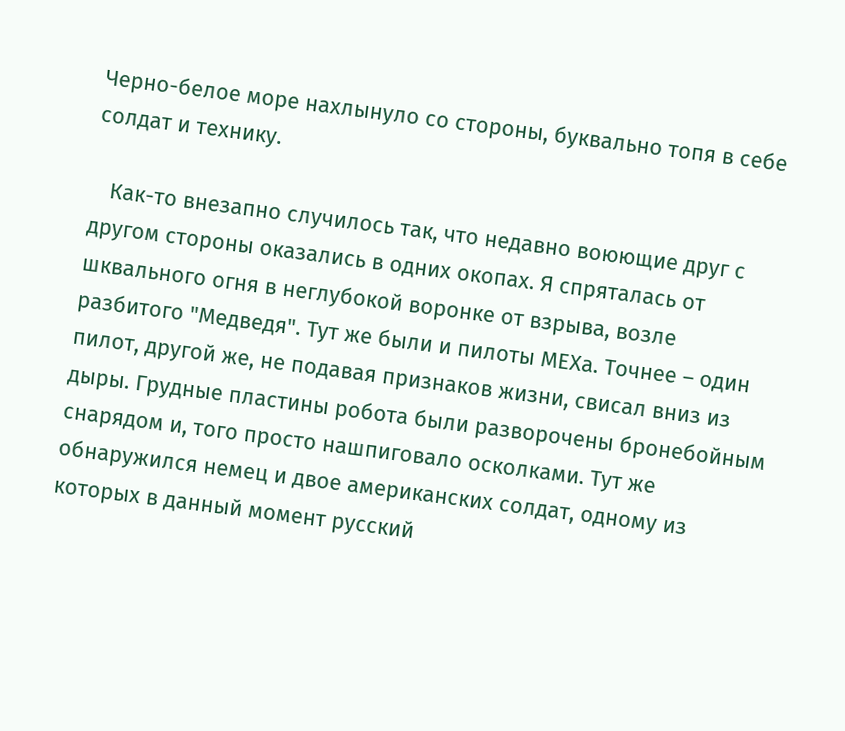Черно-белое море нахлынуло со стороны, буквально топя в себе солдат и технику.

   Как-то внезапно случилось так, что недавно воюющие друг с другом стороны оказались в одних окопах. Я спряталась от шквального огня в неглубокой воронке от взрыва, возле разбитого "Медведя". Тут же были и пилоты МЕХа. Точнее – один пилот, другой же, не подавая признаков жизни, свисал вниз из дыры. Грудные пластины робота были разворочены бронебойным снарядом и, того просто нашпиговало осколками. Тут же обнаружился немец и двое американских солдат, одному из которых в данный момент русский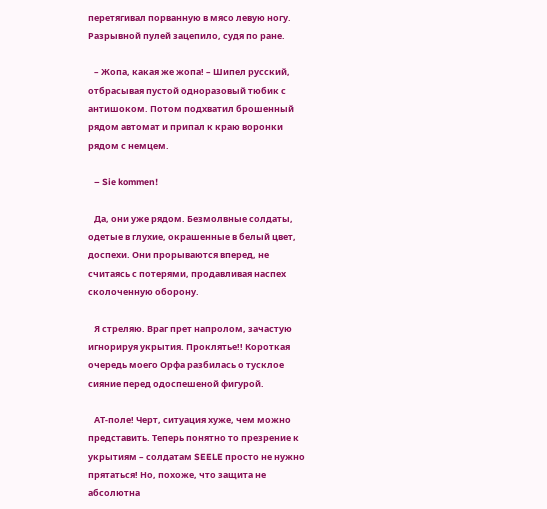перетягивал порванную в мясо левую ногу. Разрывной пулей зацепило, судя по ране.

   – Жопа, какая же жопа! – Шипел русский, отбрасывая пустой одноразовый тюбик с антишоком. Потом подхватил брошенный рядом автомат и припал к краю воронки рядом с немцем.

   – Sie kommen!

   Да, они уже рядом. Безмолвные солдаты, одетые в глухие, окрашенные в белый цвет, доспехи. Они прорываются вперед, не считаясь с потерями, продавливая наспех сколоченную оборону.

   Я стреляю. Враг прет напролом, зачастую игнорируя укрытия. Проклятье!! Короткая очередь моего Орфа разбилась о тусклое сияние перед одоспешеной фигурой.

   АТ-поле! Черт, ситуация хуже, чем можно представить. Теперь понятно то презрение к укрытиям – солдатам SEELE просто не нужно прятаться! Но, похоже, что защита не абсолютна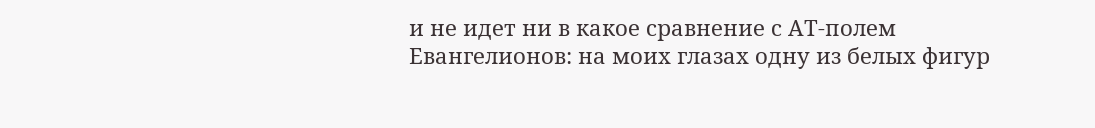и не идет ни в какое сравнение с АТ-полем Евангелионов: на моих глазах одну из белых фигур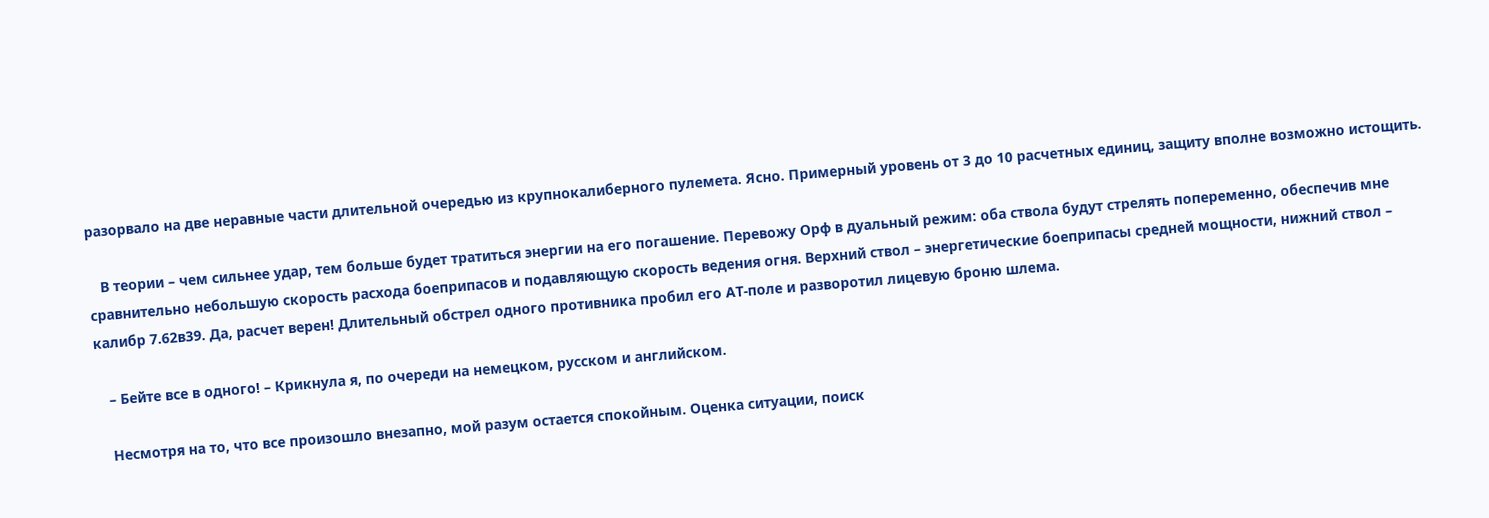разорвало на две неравные части длительной очередью из крупнокалиберного пулемета. Ясно. Примерный уровень от 3 до 10 расчетных единиц, защиту вполне возможно истощить.

   В теории – чем сильнее удар, тем больше будет тратиться энергии на его погашение. Перевожу Орф в дуальный режим: оба ствола будут стрелять попеременно, обеспечив мне сравнительно небольшую скорость расхода боеприпасов и подавляющую скорость ведения огня. Верхний ствол – энергетические боеприпасы средней мощности, нижний ствол – калибр 7.62в39. Да, расчет верен! Длительный обстрел одного противника пробил его АТ-поле и разворотил лицевую броню шлема.

   – Бейте все в одного! – Крикнула я, по очереди на немецком, русском и английском.

   Несмотря на то, что все произошло внезапно, мой разум остается спокойным. Оценка ситуации, поиск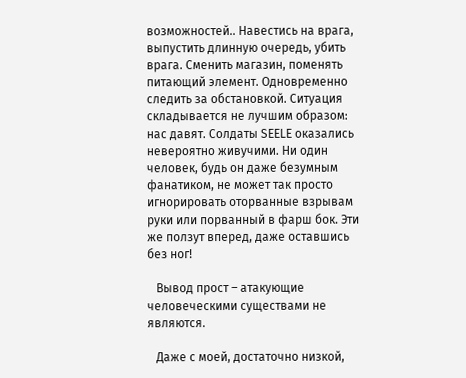возможностей.. Навестись на врага, выпустить длинную очередь, убить врага. Сменить магазин, поменять питающий элемент. Одновременно следить за обстановкой. Ситуация складывается не лучшим образом: нас давят. Солдаты SEELE оказались невероятно живучими. Ни один человек, будь он даже безумным фанатиком, не может так просто игнорировать оторванные взрывам руки или порванный в фарш бок. Эти же ползут вперед, даже оставшись без ног!

   Вывод прост – атакующие человеческими существами не являются.

   Даже с моей, достаточно низкой,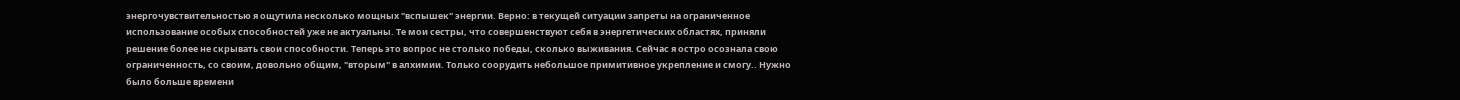энергочувствительностью я ощутила несколько мощных "вспышек" энергии. Верно: в текущей ситуации запреты на ограниченное использование особых способностей уже не актуальны. Те мои сестры, что совершенствуют себя в энергетических областях, приняли решение более не скрывать свои способности. Теперь это вопрос не столько победы, сколько выживания. Сейчас я остро осознала свою ограниченность, со своим, довольно общим, "вторым" в алхимии. Только соорудить небольшое примитивное укрепление и смогу.. Нужно было больше времени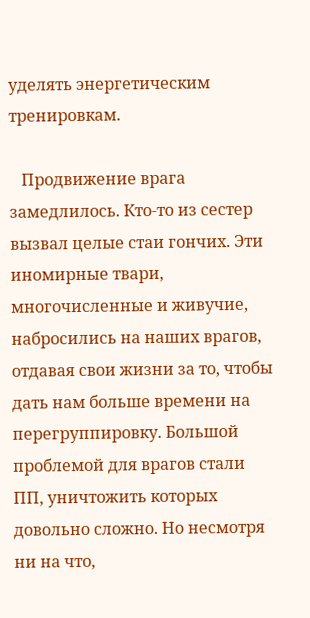уделять энергетическим тренировкам.

   Продвижение врага замедлилось. Кто-то из сестер вызвал целые стаи гончих. Эти иномирные твари, многочисленные и живучие, набросились на наших врагов, отдавая свои жизни за то, чтобы дать нам больше времени на перегруппировку. Большой проблемой для врагов стали ПП, уничтожить которых довольно сложно. Но несмотря ни на что,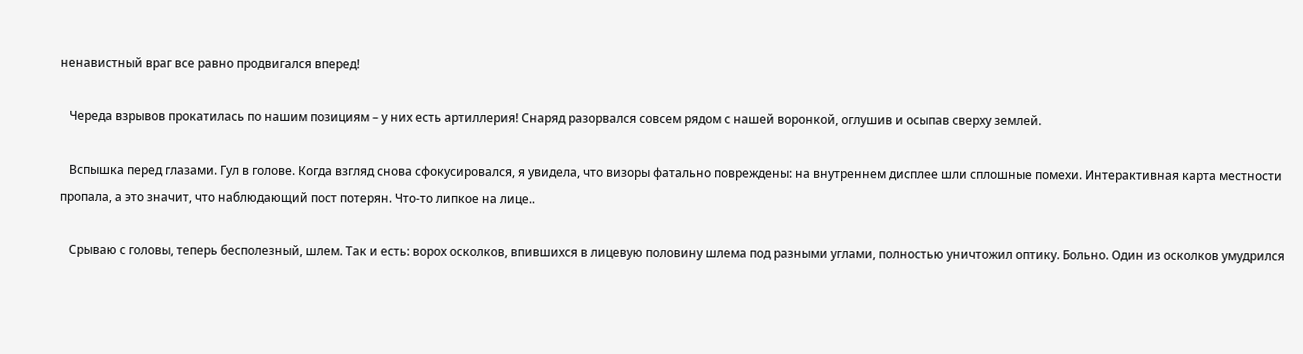ненавистный враг все равно продвигался вперед!

   Череда взрывов прокатилась по нашим позициям – у них есть артиллерия! Снаряд разорвался совсем рядом с нашей воронкой, оглушив и осыпав сверху землей.

   Вспышка перед глазами. Гул в голове. Когда взгляд снова сфокусировался, я увидела, что визоры фатально повреждены: на внутреннем дисплее шли сплошные помехи. Интерактивная карта местности пропала, а это значит, что наблюдающий пост потерян. Что-то липкое на лице..

   Срываю с головы, теперь бесполезный, шлем. Так и есть: ворох осколков, впившихся в лицевую половину шлема под разными углами, полностью уничтожил оптику. Больно. Один из осколков умудрился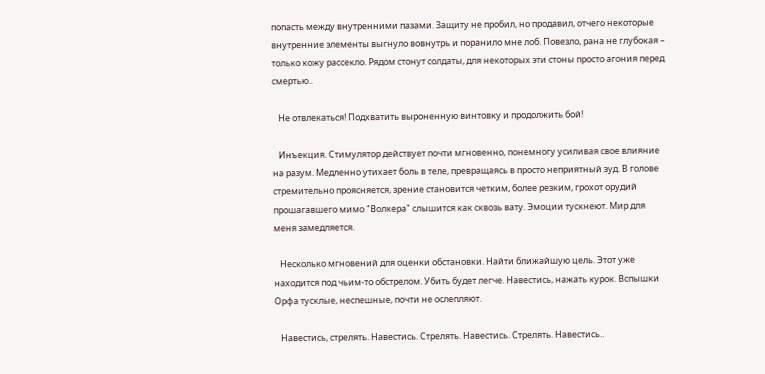попасть между внутренними пазами. Защиту не пробил, но продавил, отчего некоторые внутренние элементы выгнуло вовнутрь и поранило мне лоб. Повезло, рана не глубокая – только кожу рассекло. Рядом стонут солдаты, для некоторых эти стоны просто агония перед смертью..

   Не отвлекаться! Подхватить выроненную винтовку и продолжить бой!

   Инъекция. Стимулятор действует почти мгновенно, понемногу усиливая свое влияние на разум. Медленно утихает боль в теле, превращаясь в просто неприятный зуд. В голове стремительно проясняется, зрение становится четким, более резким, грохот орудий прошагавшего мимо "Волкера" слышится как сквозь вату. Эмоции тускнеют. Мир для меня замедляется.

   Несколько мгновений для оценки обстановки. Найти ближайшую цель. Этот уже находится под чьим-то обстрелом. Убить будет легче. Навестись, нажать курок. Вспышки Орфа тусклые, неспешные, почти не ослепляют.

   Навестись, стрелять. Навестись. Стрелять. Навестись. Стрелять. Навестись..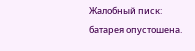Жалобный писк: батарея опустошена.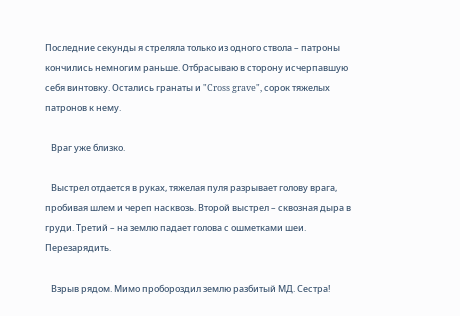Последние секунды я стреляла только из одного ствола – патроны кончились немногим раньше. Отбрасываю в сторону исчерпавшую себя винтовку. Остались гранаты и "Cross grave", сорок тяжелых патронов к нему.

   Враг уже близко.

   Выстрел отдается в руках, тяжелая пуля разрывает голову врага, пробивая шлем и череп насквозь. Второй выстрел – сквозная дыра в груди. Третий – на землю падает голова с ошметками шеи. Перезарядить.

   Взрыв рядом. Мимо пробороздил землю разбитый МД. Сестра!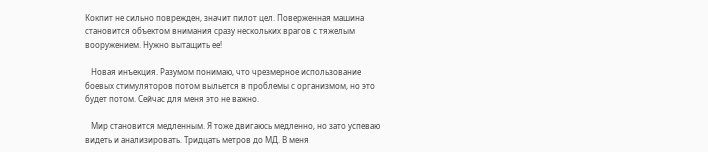Кокпит не сильно поврежден, значит пилот цел. Поверженная машина становится объектом внимания сразу нескольких врагов с тяжелым вооружением. Нужно вытащить ее!

   Новая инъекция. Разумом понимаю, что чрезмерное использование боевых стимуляторов потом выльется в проблемы с организмом, но это будет потом. Сейчас для меня это не важно.

   Мир становится медленным. Я тоже двигаюсь медленно, но зато успеваю видеть и анализировать. Тридцать метров до МД. В меня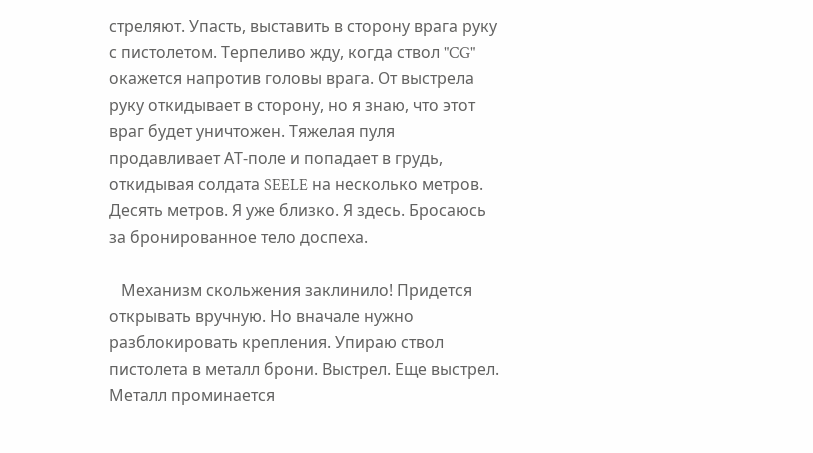стреляют. Упасть, выставить в сторону врага руку с пистолетом. Терпеливо жду, когда ствол "CG" окажется напротив головы врага. От выстрела руку откидывает в сторону, но я знаю, что этот враг будет уничтожен. Тяжелая пуля продавливает АТ-поле и попадает в грудь, откидывая солдата SEELE на несколько метров. Десять метров. Я уже близко. Я здесь. Бросаюсь за бронированное тело доспеха.

   Механизм скольжения заклинило! Придется открывать вручную. Но вначале нужно разблокировать крепления. Упираю ствол пистолета в металл брони. Выстрел. Еще выстрел. Металл проминается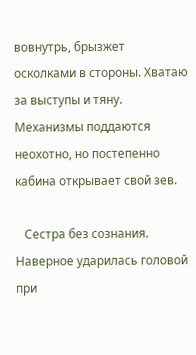вовнутрь, брызжет осколками в стороны. Хватаю за выступы и тяну. Механизмы поддаются неохотно, но постепенно кабина открывает свой зев.

   Сестра без сознания. Наверное ударилась головой при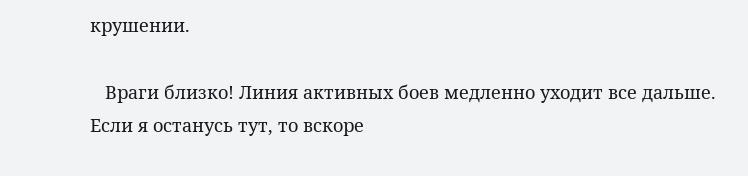крушении.

   Враги близко! Линия активных боев медленно уходит все дальше. Если я останусь тут, то вскоре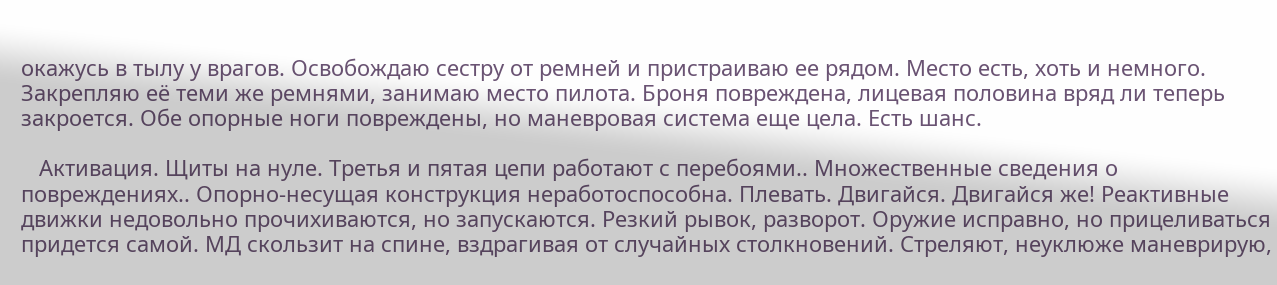окажусь в тылу у врагов. Освобождаю сестру от ремней и пристраиваю ее рядом. Место есть, хоть и немного. Закрепляю её теми же ремнями, занимаю место пилота. Броня повреждена, лицевая половина вряд ли теперь закроется. Обе опорные ноги повреждены, но маневровая система еще цела. Есть шанс.

   Активация. Щиты на нуле. Третья и пятая цепи работают с перебоями.. Множественные сведения о повреждениях.. Опорно-несущая конструкция неработоспособна. Плевать. Двигайся. Двигайся же! Реактивные движки недовольно прочихиваются, но запускаются. Резкий рывок, разворот. Оружие исправно, но прицеливаться придется самой. МД скользит на спине, вздрагивая от случайных столкновений. Стреляют, неуклюже маневрирую,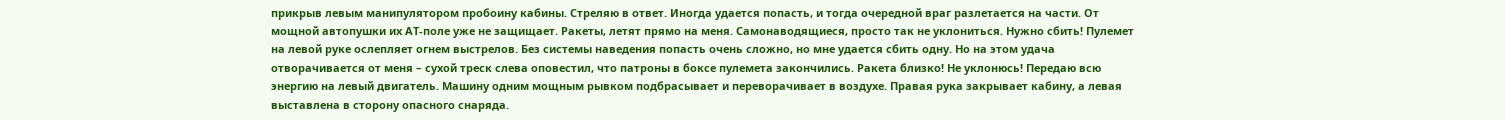прикрыв левым манипулятором пробоину кабины. Стреляю в ответ. Иногда удается попасть, и тогда очередной враг разлетается на части. От мощной автопушки их АТ-поле уже не защищает. Ракеты, летят прямо на меня. Самонаводящиеся, просто так не уклониться. Нужно сбить! Пулемет на левой руке ослепляет огнем выстрелов. Без системы наведения попасть очень сложно, но мне удается сбить одну. Но на этом удача отворачивается от меня – сухой треск слева оповестил, что патроны в боксе пулемета закончились. Ракета близко! Не уклонюсь! Передаю всю энергию на левый двигатель. Машину одним мощным рывком подбрасывает и переворачивает в воздухе. Правая рука закрывает кабину, а левая выставлена в сторону опасного снаряда.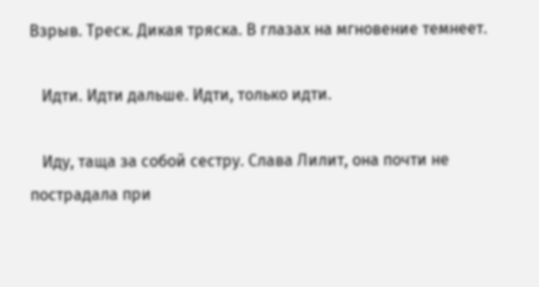Взрыв. Треск. Дикая тряска. В глазах на мгновение темнеет.

   Идти. Идти дальше. Идти, только идти.

   Иду, таща за собой сестру. Слава Лилит, она почти не пострадала при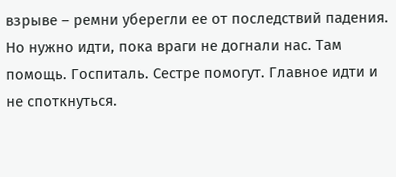взрыве – ремни уберегли ее от последствий падения. Но нужно идти, пока враги не догнали нас. Там помощь. Госпиталь. Сестре помогут. Главное идти и не споткнуться.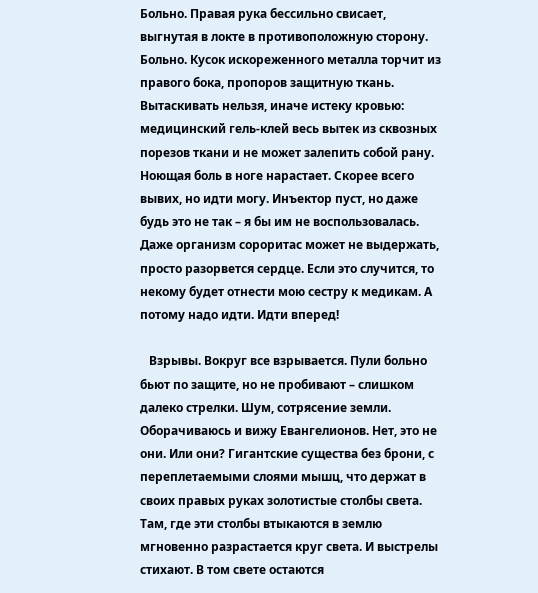Больно. Правая рука бессильно свисает, выгнутая в локте в противоположную сторону. Больно. Кусок искореженного металла торчит из правого бока, пропоров защитную ткань. Вытаскивать нельзя, иначе истеку кровью: медицинский гель-клей весь вытек из сквозных порезов ткани и не может залепить собой рану. Ноющая боль в ноге нарастает. Скорее всего вывих, но идти могу. Инъектор пуст, но даже будь это не так – я бы им не воспользовалась. Даже организм сороритас может не выдержать, просто разорвется сердце. Если это случится, то некому будет отнести мою сестру к медикам. А потому надо идти. Идти вперед!

   Взрывы. Вокруг все взрывается. Пули больно бьют по защите, но не пробивают – слишком далеко стрелки. Шум, сотрясение земли. Оборачиваюсь и вижу Евангелионов. Нет, это не они. Или они? Гигантские существа без брони, с переплетаемыми слоями мышц, что держат в своих правых руках золотистые столбы света. Там, где эти столбы втыкаются в землю мгновенно разрастается круг света. И выстрелы стихают. В том свете остаются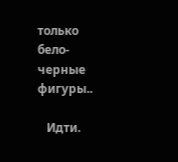только бело-черные фигуры..

   Идти.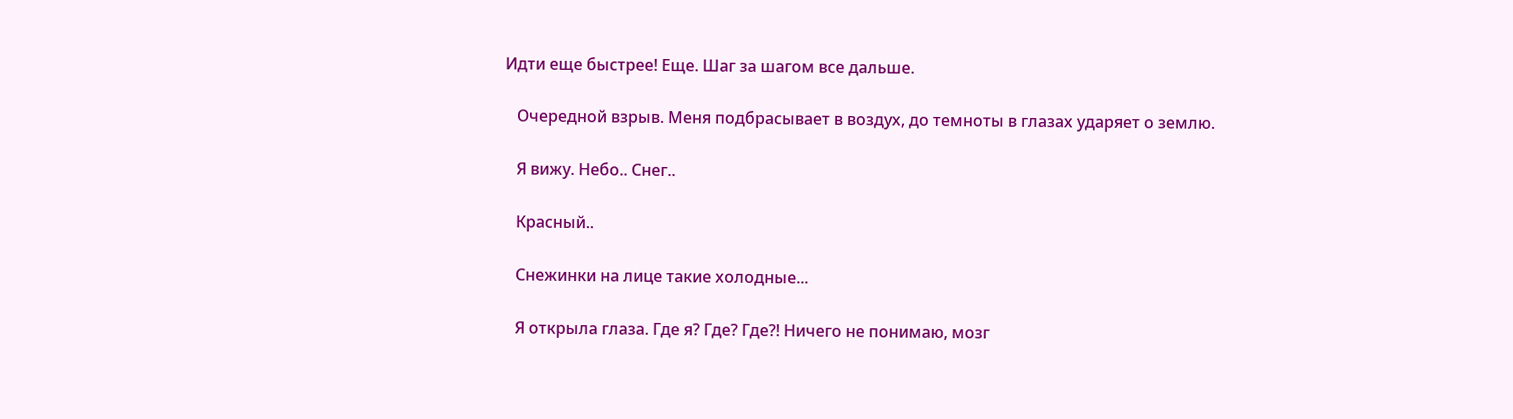Идти еще быстрее! Еще. Шаг за шагом все дальше.

   Очередной взрыв. Меня подбрасывает в воздух, до темноты в глазах ударяет о землю.

   Я вижу. Небо.. Снег..

   Красный..

   Снежинки на лице такие холодные...

   Я открыла глаза. Где я? Где? Где?! Ничего не понимаю, мозг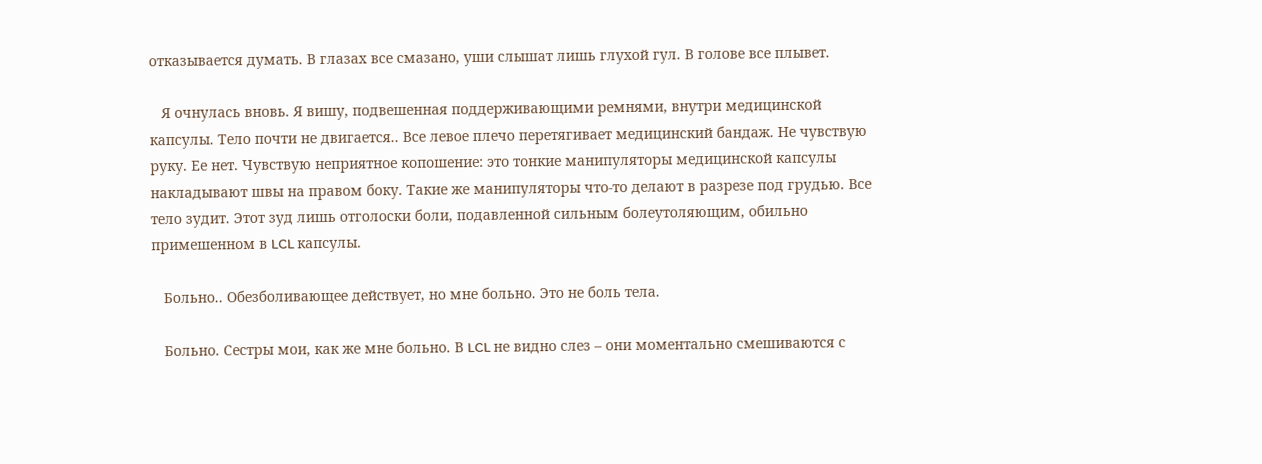отказывается думать. В глазах все смазано, уши слышат лишь глухой гул. В голове все плывет.

   Я очнулась вновь. Я вишу, подвешенная поддерживающими ремнями, внутри медицинской капсулы. Тело почти не двигается.. Все левое плечо перетягивает медицинский бандаж. Не чувствую руку. Ее нет. Чувствую неприятное копошение: это тонкие манипуляторы медицинской капсулы накладывают швы на правом боку. Такие же манипуляторы что-то делают в разрезе под грудью. Все тело зудит. Этот зуд лишь отголоски боли, подавленной сильным болеутоляющим, обильно примешенном в LCL капсулы.

   Больно.. Обезболивающее действует, но мне больно. Это не боль тела.

   Больно. Сестры мои, как же мне больно. В LCL не видно слез – они моментально смешиваются с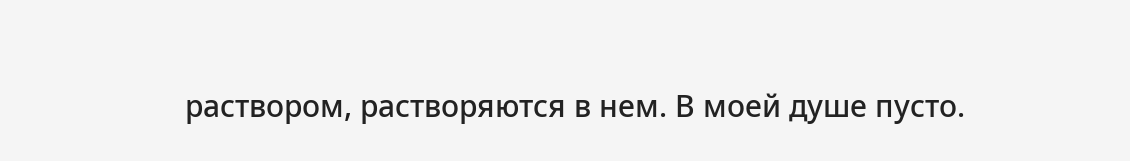раствором, растворяются в нем. В моей душе пусто.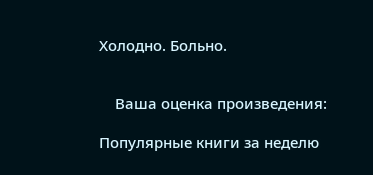Холодно. Больно.


    Ваша оценка произведения:

Популярные книги за неделю